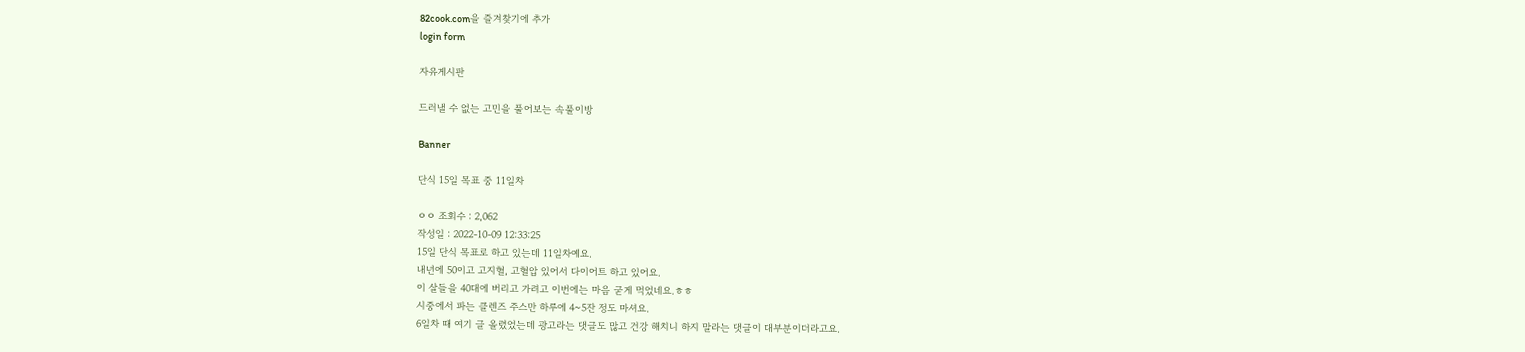82cook.com을 즐겨찾기에 추가
login form

자유게시판

드러낼 수 없는 고민을 풀어보는 속풀이방

Banner

단식 15일 목표 중 11일차

ㅇㅇ 조회수 : 2,062
작성일 : 2022-10-09 12:33:25
15일 단식 목표로 하고 있는데 11일차예요.
내년에 50이고 고지혈, 고혈압 있어서 다이어트 하고 있어요.
이 살들을 40대에 버리고 가려고 이번에는 마음 굳게 먹었네요.ㅎㅎ
시중에서 파는 클렌즈 주스만 하루에 4~5잔 정도 마셔요.
6일차 때 여기 글 올렸었는데 광고라는 댓글도 많고 건강 해치니 하지 말라는 댓글이 대부분이더라고요.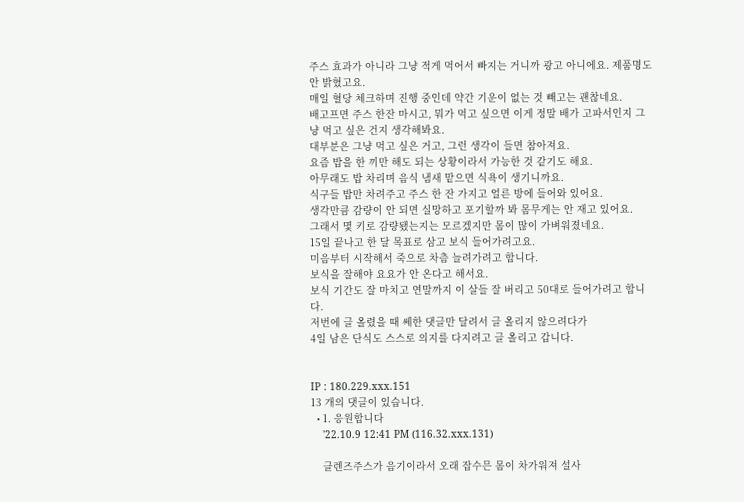주스 효과가 아니라 그냥 적게 먹어서 빠지는 거니까 광고 아니에요. 제품명도 안 밝혔고요.
매일 혈당 체크하며 진행 중인데 약간 기운이 없는 것 빼고는 괜찮네요.
배고프면 주스 한잔 마시고, 뭐가 먹고 싶으면 이게 정말 배가 고파서인지 그냥 먹고 싶은 건지 생각해봐요.
대부분은 그냥 먹고 싶은 거고, 그런 생각이 들면 참아져요.
요즘 밥을 한 끼만 해도 되는 상황이라서 가능한 것 같기도 해요.
아무래도 밥 차리며 음식 냄새 맡으면 식욕이 생기니까요.
식구들 밥만 차려주고 주스 한 잔 가지고 얼른 방에 들어와 있어요.
생각만큼 감량이 안 되면 실망하고 포기할까 봐 몸무게는 안 재고 있어요.
그래서 몇 키로 감량됐는지는 모르겠지만 몸이 많이 가벼워졌네요.
15일 끝나고 한 달 목표로 삼고 보식 들어가려고요.
미음부터 시작해서 죽으로 차츰 늘려가려고 합니다.
보식을 잘해야 요요가 안 온다고 해서요.
보식 기간도 잘 마치고 연말까지 이 살들 잘 버리고 50대로 들어가려고 합니다.
저번에 글 올렸을 때 쎄한 댓글만 달려서 글 올리지 않으려다가
4일 남은 단식도 스스로 의지를 다지려고 글 올리고 갑니다.


IP : 180.229.xxx.151
13 개의 댓글이 있습니다.
  • 1. 응원합니다
    '22.10.9 12:41 PM (116.32.xxx.131)

    클렌즈주스가 음기이라서 오래 잡수믄 몸이 차가워져 설사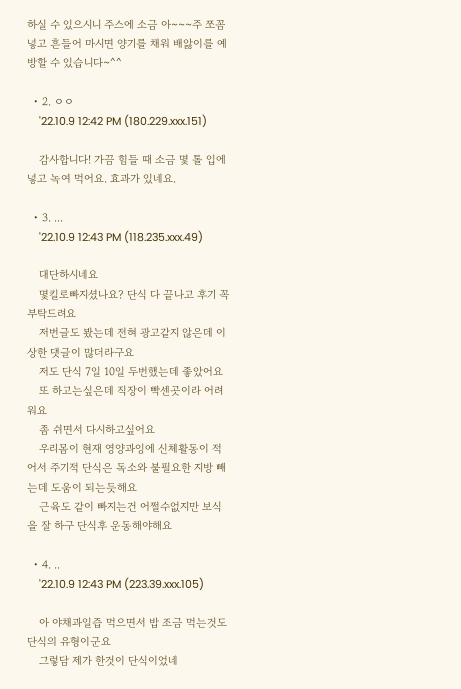하실 수 있으시니 주스에 소금 아~~~주 쪼꼼 넣고 흔들어 마시면 양기를 채워 배앓이를 예방할 수 있습니다~^^

  • 2. ㅇㅇ
    '22.10.9 12:42 PM (180.229.xxx.151)

    감사합니다! 가끔 힘들 때 소금 몇 톨 입에 넣고 녹여 먹어요. 효과가 있네요.

  • 3. ...
    '22.10.9 12:43 PM (118.235.xxx.49)

    대단하시네요
    몇킬로빠지셨나요? 단식 다 끝나고 후기 꼭 부탁드려요
    저번글도 봤는데 전혀 광고같지 않은데 이상한 댓글이 많더라구요
    저도 단식 7일 10일 두번했는데 좋았어요
    또 하고는싶은데 직장이 빡센곳이라 어려워요
    좀 쉬면서 다시하고싶어요
    우리몸이 현재 영양과잉에 신체활동이 적어서 주기적 단식은 독소와 불필요한 지방 빼는데 도움이 되는듯해요
    근육도 같이 빠지는건 어쩔수없지만 보식을 잘 하구 단식후 운동해야해요

  • 4. ..
    '22.10.9 12:43 PM (223.39.xxx.105)

    아 야채과일즙 먹으면서 밥 조금 먹는것도 단식의 유형이군요
    그렇담 제가 한것이 단식이었네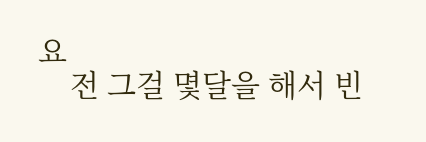요
    전 그걸 몇달을 해서 빈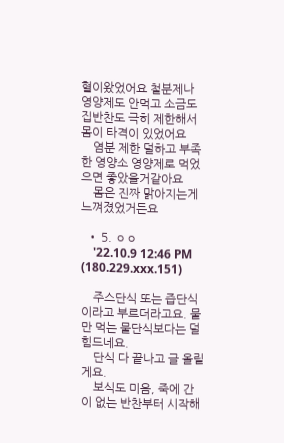혈이왔었어요 철분제나 영양제도 안먹고 소금도 집반찬도 극히 제한해서 몸이 타격이 있었어요
    염분 제한 덜하고 부족한 영양소 영양제로 먹었으면 좋았을거같아요
    몸은 진짜 맑아지는게 느껴졌었거든요

  • 5. ㅇㅇ
    '22.10.9 12:46 PM (180.229.xxx.151)

    주스단식 또는 즙단식이라고 부르더라고요. 물만 먹는 물단식보다는 덜 힘드네요.
    단식 다 끝나고 글 올릴게요.
    보식도 미음, 죽에 간이 없는 반찬부터 시작해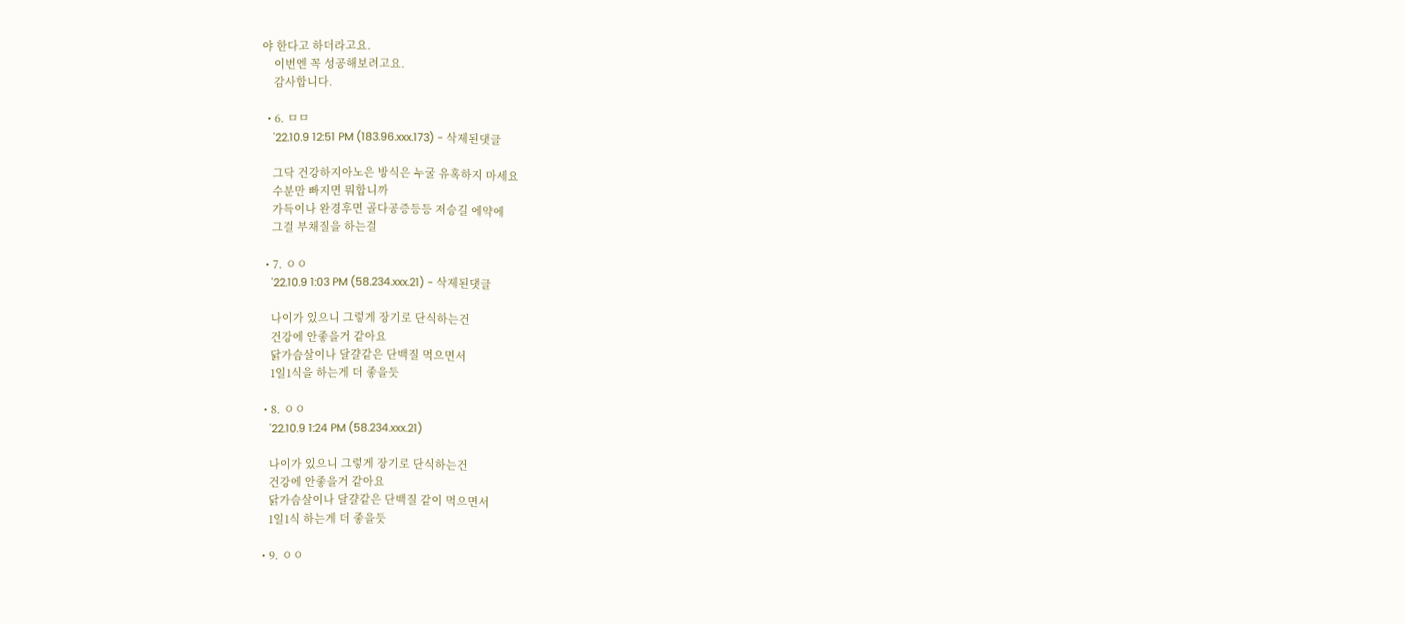야 한다고 하더라고요.
    이번엔 꼭 성공해보려고요.
    감사합니다.

  • 6. ㅁㅁ
    '22.10.9 12:51 PM (183.96.xxx.173) - 삭제된댓글

    그닥 건강하지아노은 방식은 누굴 유혹하지 마세요
    수분만 빠지면 뭐합니까
    가득이나 완경후면 골다공증등등 저승길 에약에
    그걸 부채질을 하는걸

  • 7. ㅇㅇ
    '22.10.9 1:03 PM (58.234.xxx.21) - 삭제된댓글

    나이가 있으니 그렇게 장기로 단식하는건
    건강에 안좋을거 같아요
    닭가슴살이나 달걀같은 단백질 먹으면서
    1일1식을 하는게 더 좋을듯

  • 8. ㅇㅇ
    '22.10.9 1:24 PM (58.234.xxx.21)

    나이가 있으니 그렇게 장기로 단식하는건
    건강에 안좋을거 같아요
    닭가슴살이나 달걀같은 단백질 같이 먹으면서
    1일1식 하는게 더 좋을듯

  • 9. ㅇㅇ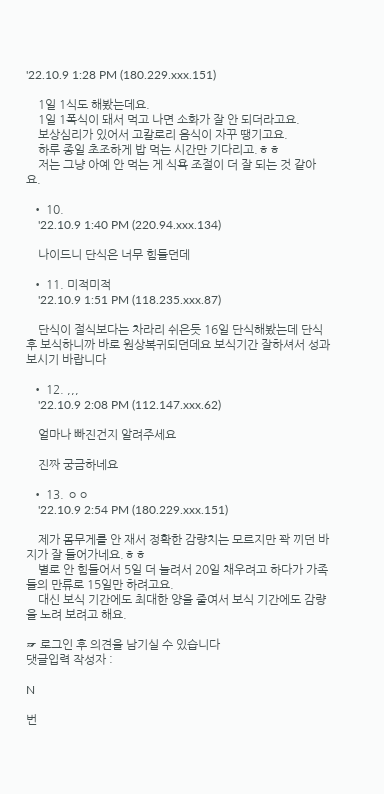'22.10.9 1:28 PM (180.229.xxx.151)

    1일 1식도 해봤는데요.
    1일 1폭식이 돼서 먹고 나면 소화가 잘 안 되더라고요.
    보상심리가 있어서 고칼로리 음식이 자꾸 땡기고요.
    하루 종일 초조하게 밥 먹는 시간만 기다리고.ㅎㅎ
    저는 그냥 아예 안 먹는 게 식욕 조절이 더 잘 되는 것 같아요.

  • 10.
    '22.10.9 1:40 PM (220.94.xxx.134)

    나이드니 단식은 너무 힘들던데

  • 11. 미적미적
    '22.10.9 1:51 PM (118.235.xxx.87)

    단식이 절식보다는 차라리 쉬은듯 16일 단식해봤는데 단식후 보식하니까 바로 원상복귀되던데요 보식기간 잘하셔서 성과보시기 바랍니다

  • 12. ,,,
    '22.10.9 2:08 PM (112.147.xxx.62)

    얼마나 빠진건지 알려주세요

    진짜 궁금하네요

  • 13. ㅇㅇ
    '22.10.9 2:54 PM (180.229.xxx.151)

    제가 몸무게를 안 재서 정확한 감량치는 모르지만 꽉 끼던 바지가 잘 들어가네요.ㅎㅎ
    별로 안 힘들어서 5일 더 늘려서 20일 채우려고 하다가 가족들의 만류로 15일만 하려고요.
    대신 보식 기간에도 최대한 양을 줄여서 보식 기간에도 감량을 노려 보려고 해요.

☞ 로그인 후 의견을 남기실 수 있습니다
댓글입력 작성자 :

N

번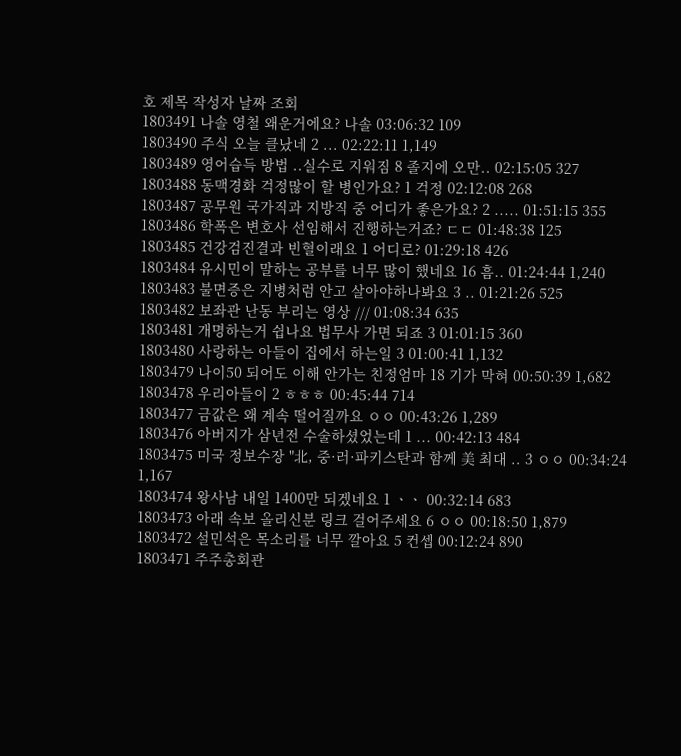호 제목 작성자 날짜 조회
1803491 나솔 영철 왜운거에요? 나솔 03:06:32 109
1803490 주식 오늘 클났네 2 ... 02:22:11 1,149
1803489 영어습득 방법 ..실수로 지워짐 8 졸지에 오만.. 02:15:05 327
1803488 동맥경화 걱정많이 할 병인가요? 1 걱정 02:12:08 268
1803487 공무원 국가직과 지방직 중 어디가 좋은가요? 2 ..... 01:51:15 355
1803486 학폭은 변호사 선임해서 진행하는거죠? ㄷㄷ 01:48:38 125
1803485 건강검진결과 빈혈이래요 1 어디로? 01:29:18 426
1803484 유시민이 말하는 공부를 너무 많이 했네요 16 흠.. 01:24:44 1,240
1803483 불면증은 지병처럼 안고 살아야하나봐요 3 .. 01:21:26 525
1803482 보좌관 난동 부리는 영상 /// 01:08:34 635
1803481 개명하는거 쉽나요 법무사 가면 되죠 3 01:01:15 360
1803480 사랑하는 아들이 집에서 하는일 3 01:00:41 1,132
1803479 나이50 되어도 이해 안가는 친정엄마 18 기가 막혀 00:50:39 1,682
1803478 우리아들이 2 ㅎㅎㅎ 00:45:44 714
1803477 금값은 왜 계속 떨어질까요 ㅇㅇ 00:43:26 1,289
1803476 아버지가 삼년전 수술하셨었는데 1 ... 00:42:13 484
1803475 미국 정보수장 "北, 중·러·파키스탄과 함께 美 최대 .. 3 ㅇㅇ 00:34:24 1,167
1803474 왕사남 내일 1400만 되겠네요 1 ㆍㆍ 00:32:14 683
1803473 아래 속보 올리신분 링크 걸어주세요 6 ㅇㅇ 00:18:50 1,879
1803472 설민석은 목소리를 너무 깔아요 5 컨셉 00:12:24 890
1803471 주주총회관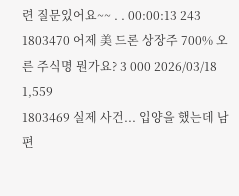련 질문있어요~~ . . 00:00:13 243
1803470 어제 美 드론 상장주 700% 오른 주식명 뭔가요? 3 000 2026/03/18 1,559
1803469 실제 사건... 입양을 했는데 남편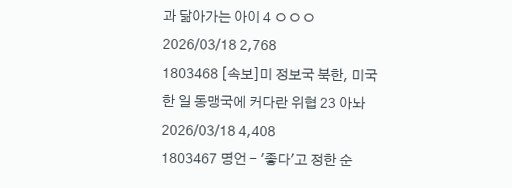과 닮아가는 아이 4 ㅇㅇㅇ 2026/03/18 2,768
1803468 [속보]미 정보국 북한, 미국 한 일 동맹국에 커다란 위협 23 아놔 2026/03/18 4,408
1803467 명언 - '좋다'고 정한 순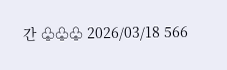간 ♧♧♧ 2026/03/18 566